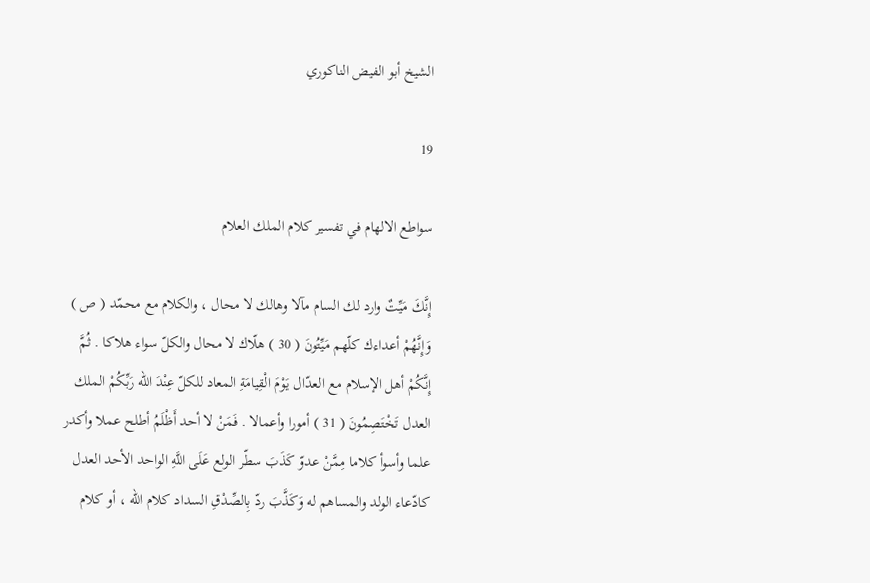الشيخ أبو الفيض الناكوري

19

سواطع الالهام في تفسير كلام الملك العلام

إِنَّكَ مَيِّتٌ وارد لك السام مآلا وهالك لا محال ، والكلام مع محمّد ( ص ) وَإِنَّهُمْ أعداءك كلّهم مَيِّتُونَ ( 30 ) هلّاك لا محال والكلّ سواء هلاكا . ثُمَّ إِنَّكُمْ أهل الإسلام مع العدّال يَوْمَ الْقِيامَةِ المعاد للكلّ عِنْدَ اللّه رَبِّكُمْ الملك العدل تَخْتَصِمُونَ ( 31 ) أمورا وأعمالا . فَمَنْ لا أحد أَظْلَمُ أطلح عملا وأكدر علما وأسوأ كلاما مِمَّنْ عدوّ كَذَبَ سطّر الولع عَلَى اللَّهِ الواحد الأحد العدل كادّعاء الولد والمساهم له وَكَذَّبَ ردّ بِالصِّدْقِ السداد كلام اللّه ، أو كلام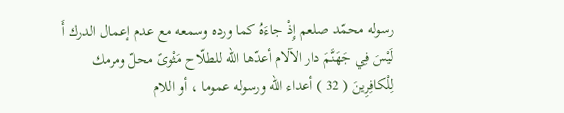رسوله محمّد صلعم إِذْ جاءَهُ كما ورده وسمعه مع عدم إعمال الدرك أَ لَيْسَ فِي جَهَنَّمَ دار الآلام أعدّها اللّه للطلّاح مَثْوىً محلّ ومرمك لِلْكافِرِينَ ( 32 ) أعداء اللّه ورسوله عموما ، أو اللام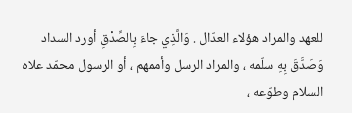للعهد والمراد هؤلاء العدّال . وَالَّذِي جاءَ بِالصِّدْقِ أورد السداد وَصَدَّقَ بِهِ سلّمه ، والمراد الرسل وأممهم ، أو الرسول محمّد علاه السلام وطوّعه ،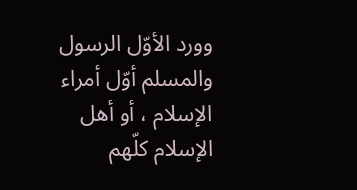وورد الأوّل الرسول والمسلم أوّل أمراء الإسلام ، أو أهل الإسلام كلّهم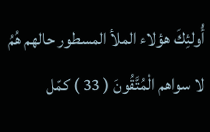أُولئِكَ هؤلاء الملأ المسطور حالهم هُمُ لا سواهم الْمُتَّقُونَ ( 33 ) كمّل